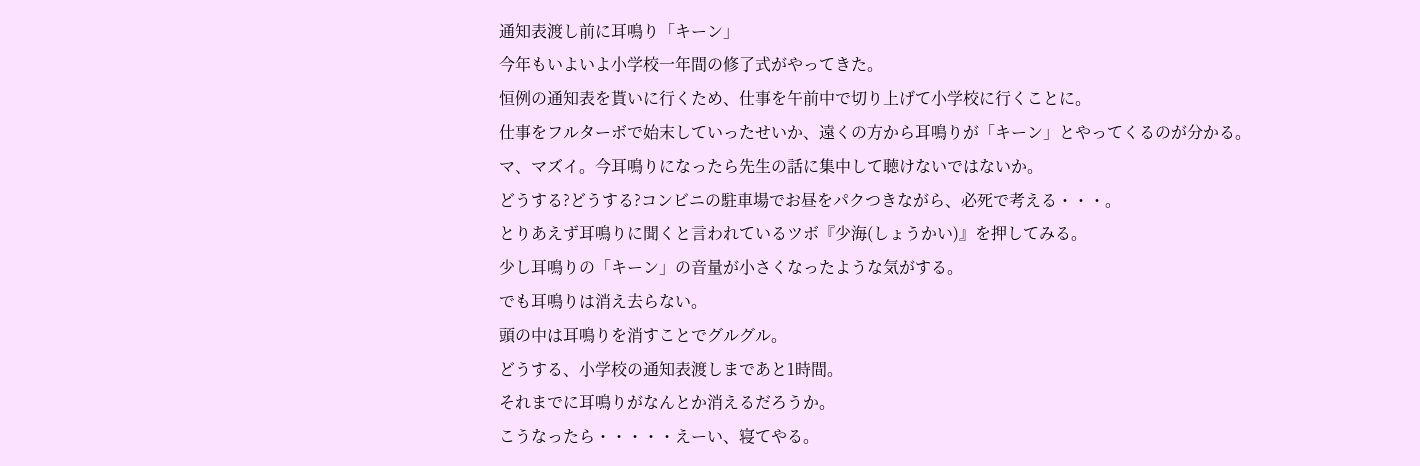通知表渡し前に耳鳴り「キーン」
今年もいよいよ小学校一年間の修了式がやってきた。
恒例の通知表を貰いに行くため、仕事を午前中で切り上げて小学校に行くことに。
仕事をフルターボで始末していったせいか、遠くの方から耳鳴りが「キーン」とやってくるのが分かる。
マ、マズイ。今耳鳴りになったら先生の話に集中して聴けないではないか。
どうする?どうする?コンビニの駐車場でお昼をパクつきながら、必死で考える・・・。
とりあえず耳鳴りに聞くと言われているツボ『少海(しょうかい)』を押してみる。
少し耳鳴りの「キーン」の音量が小さくなったような気がする。
でも耳鳴りは消え去らない。
頭の中は耳鳴りを消すことでグルグル。
どうする、小学校の通知表渡しまであと1時間。
それまでに耳鳴りがなんとか消えるだろうか。
こうなったら・・・・・えーい、寝てやる。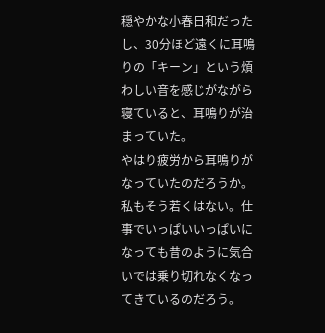穏やかな小春日和だったし、30分ほど遠くに耳鳴りの「キーン」という煩わしい音を感じがながら寝ていると、耳鳴りが治まっていた。
やはり疲労から耳鳴りがなっていたのだろうか。
私もそう若くはない。仕事でいっぱいいっぱいになっても昔のように気合いでは乗り切れなくなってきているのだろう。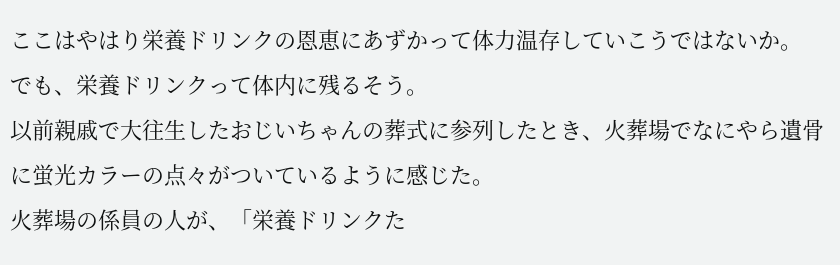ここはやはり栄養ドリンクの恩恵にあずかって体力温存していこうではないか。
でも、栄養ドリンクって体内に残るそう。
以前親戚で大往生したおじいちゃんの葬式に参列したとき、火葬場でなにやら遺骨に蛍光カラーの点々がついているように感じた。
火葬場の係員の人が、「栄養ドリンクた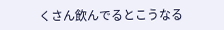くさん飲んでるとこうなる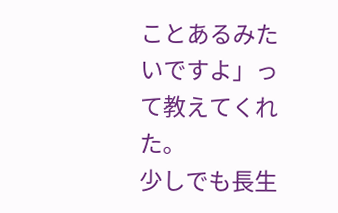ことあるみたいですよ」って教えてくれた。
少しでも長生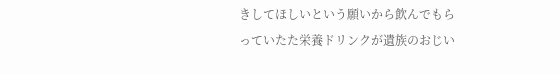きしてほしいという願いから飲んでもらっていたた栄養ドリンクが遺族のおじい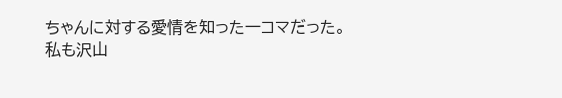ちゃんに対する愛情を知った一コマだった。
私も沢山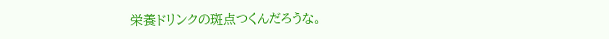栄養ドリンクの斑点つくんだろうな。